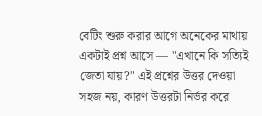বেটিং শুরু করার আগে অনেকের মাথায় একটাই প্রশ্ন আসে — "এখানে কি সত্যিই জেতা যায়?" এই প্রশ্নের উত্তর দেওয়া সহজ নয়, কারণ উত্তরটা নির্ভর করে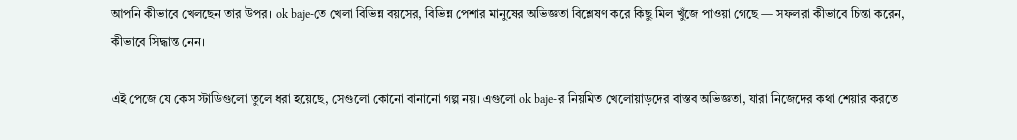আপনি কীভাবে খেলছেন তার উপর। ok baje-তে খেলা বিভিন্ন বয়সের, বিভিন্ন পেশার মানুষের অভিজ্ঞতা বিশ্লেষণ করে কিছু মিল খুঁজে পাওয়া গেছে — সফলরা কীভাবে চিন্তা করেন, কীভাবে সিদ্ধান্ত নেন।

এই পেজে যে কেস স্টাডিগুলো তুলে ধরা হয়েছে, সেগুলো কোনো বানানো গল্প নয়। এগুলো ok baje-র নিয়মিত খেলোয়াড়দের বাস্তব অভিজ্ঞতা, যারা নিজেদের কথা শেয়ার করতে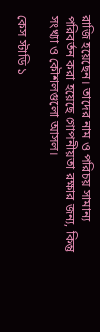রাজি হয়েছেন। তাদের নাম ও পরিচয় সামান্য পরিবর্তন করা হয়েছে গোপনীয়তা রক্ষার জন্য, কিন্তু সংখ্যা ও কৌশলগুলো আসল।

কেস স্টাডি ১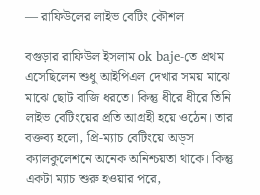— রাফিউলের লাইভ বেটিং কৌশল

বগুড়ার রাফিউল ইসলাম ok baje-তে প্রথম এসেছিলেন শুধু আইপিএল দেখার সময় মাঝে মাঝে ছোট বাজি ধরতে। কিন্তু ধীরে ধীরে তিনি লাইভ বেটিংয়ের প্রতি আগ্রহী হয়ে ওঠেন। তার বক্তব্য হলো, প্রি-ম্যাচ বেটিংয়ে অড্স ক্যালকুলেশনে অনেক অনিশ্চয়তা থাকে। কিন্তু একটা ম্যাচ শুরু হওয়ার পরে,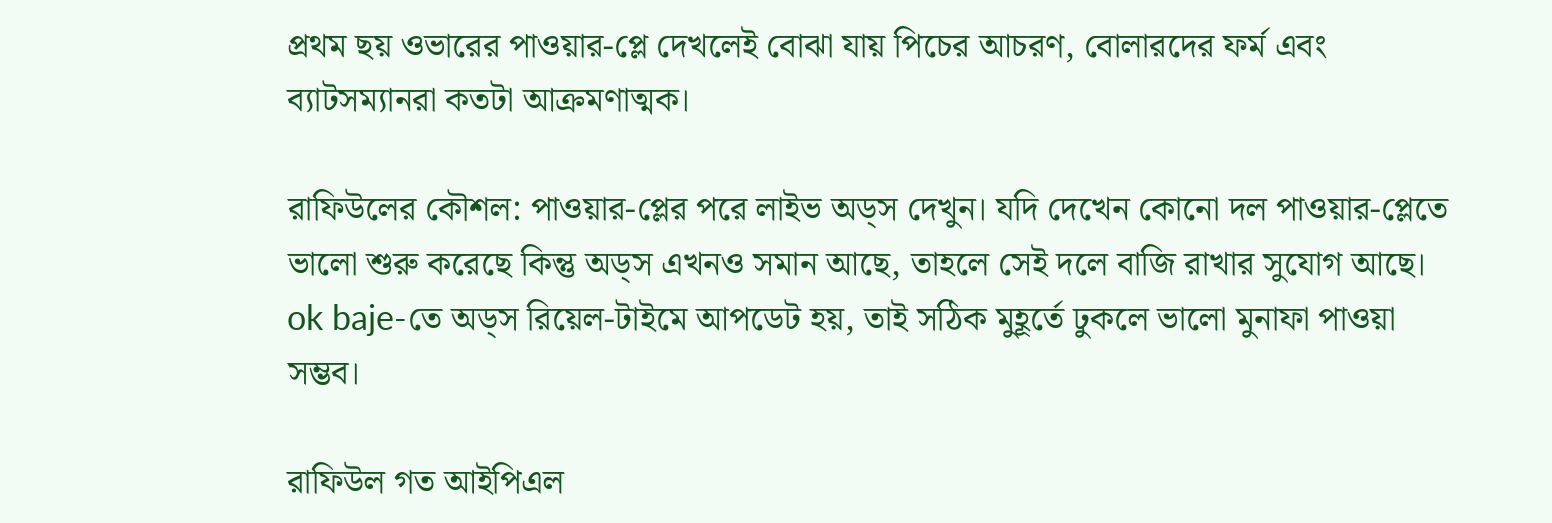প্রথম ছয় ওভারের পাওয়ার-প্লে দেখলেই বোঝা যায় পিচের আচরণ, বোলারদের ফর্ম এবং ব্যাটসম্যানরা কতটা আক্রমণাত্মক।

রাফিউলের কৌশল: পাওয়ার-প্লের পরে লাইভ অড্স দেখুন। যদি দেখেন কোনো দল পাওয়ার-প্লেতে ভালো শুরু করেছে কিন্তু অড্স এখনও সমান আছে, তাহলে সেই দলে বাজি রাখার সুযোগ আছে। ok baje-তে অড্স রিয়েল-টাইমে আপডেট হয়, তাই সঠিক মুহূর্তে ঢুকলে ভালো মুনাফা পাওয়া সম্ভব।

রাফিউল গত আইপিএল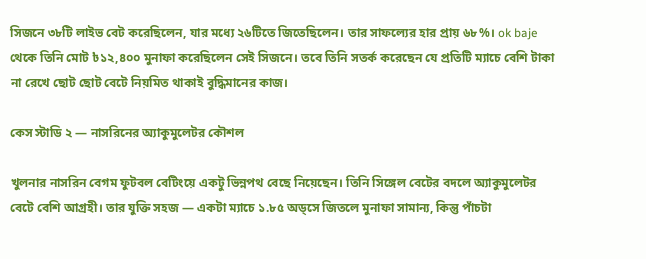সিজনে ৩৮টি লাইভ বেট করেছিলেন, যার মধ্যে ২৬টিতে জিতেছিলেন। তার সাফল্যের হার প্রায় ৬৮%। ok baje থেকে তিনি মোট ৳১২,৪০০ মুনাফা করেছিলেন সেই সিজনে। তবে তিনি সতর্ক করেছেন যে প্রতিটি ম্যাচে বেশি টাকা না রেখে ছোট ছোট বেটে নিয়মিত থাকাই বুদ্ধিমানের কাজ।

কেস স্টাডি ২ — নাসরিনের অ্যাকুমুলেটর কৌশল

খুলনার নাসরিন বেগম ফুটবল বেটিংয়ে একটু ভিন্নপথ বেছে নিয়েছেন। তিনি সিঙ্গেল বেটের বদলে অ্যাকুমুলেটর বেটে বেশি আগ্রহী। তার যুক্তি সহজ — একটা ম্যাচে ১.৮৫ অড্সে জিতলে মুনাফা সামান্য, কিন্তু পাঁচটা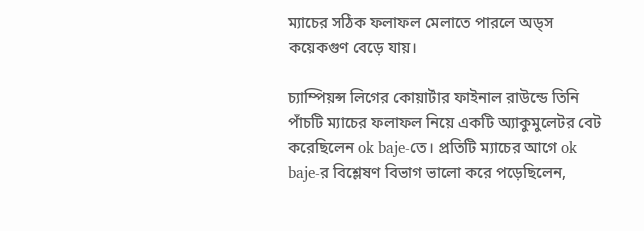ম্যাচের সঠিক ফলাফল মেলাতে পারলে অড্স কয়েকগুণ বেড়ে যায়।

চ্যাম্পিয়ন্স লিগের কোয়ার্টার ফাইনাল রাউন্ডে তিনি পাঁচটি ম্যাচের ফলাফল নিয়ে একটি অ্যাকুমুলেটর বেট করেছিলেন ok baje-তে। প্রতিটি ম্যাচের আগে ok baje-র বিশ্লেষণ বিভাগ ভালো করে পড়েছিলেন,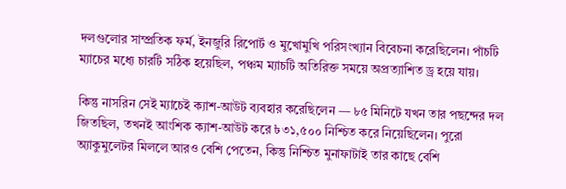দলগুলোর সাম্প্রতিক ফর্ম, ইনজুরি রিপোর্ট ও মুখোমুখি পরিসংখ্যান বিবেচনা করেছিলেন। পাঁচটি ম্যাচের মধ্যে চারটি সঠিক হয়েছিল, পঞ্চম ম্যাচটি অতিরিক্ত সময়ে অপ্রত্যাশিত ড্র হয়ে যায়।

কিন্তু নাসরিন সেই ম্যাচেই ক্যাশ-আউট ব্যবহার করেছিলেন — ৮৫ মিনিটে যখন তার পছন্দের দল জিতছিল, তখনই আংশিক ক্যাশ-আউট করে ৳৩১,৫০০ নিশ্চিত করে নিয়েছিলেন। পুরো অ্যাকুমুলেটর মিললে আরও বেশি পেতেন, কিন্তু নিশ্চিত মুনাফাটাই তার কাছে বেশি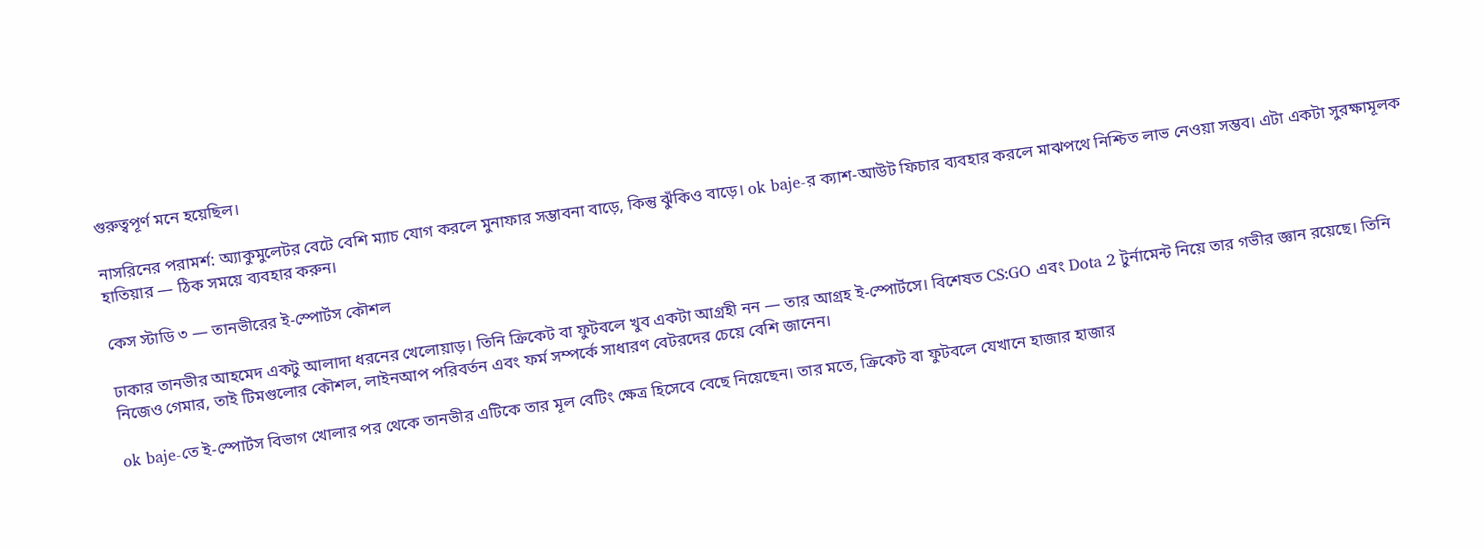গুরুত্বপূর্ণ মনে হয়েছিল।

নাসরিনের পরামর্শ: অ্যাকুমুলেটর বেটে বেশি ম্যাচ যোগ করলে মুনাফার সম্ভাবনা বাড়ে, কিন্তু ঝুঁকিও বাড়ে। ok baje-র ক্যাশ-আউট ফিচার ব্যবহার করলে মাঝপথে নিশ্চিত লাভ নেওয়া সম্ভব। এটা একটা সুরক্ষামূলক হাতিয়ার — ঠিক সময়ে ব্যবহার করুন।

কেস স্টাডি ৩ — তানভীরের ই-স্পোর্টস কৌশল

ঢাকার তানভীর আহমেদ একটু আলাদা ধরনের খেলোয়াড়। তিনি ক্রিকেট বা ফুটবলে খুব একটা আগ্রহী নন — তার আগ্রহ ই-স্পোর্টসে। বিশেষত CS:GO এবং Dota 2 টুর্নামেন্ট নিয়ে তার গভীর জ্ঞান রয়েছে। তিনি নিজেও গেমার, তাই টিমগুলোর কৌশল, লাইনআপ পরিবর্তন এবং ফর্ম সম্পর্কে সাধারণ বেটরদের চেয়ে বেশি জানেন।

ok baje-তে ই-স্পোর্টস বিভাগ খোলার পর থেকে তানভীর এটিকে তার মূল বেটিং ক্ষেত্র হিসেবে বেছে নিয়েছেন। তার মতে, ক্রিকেট বা ফুটবলে যেখানে হাজার হাজার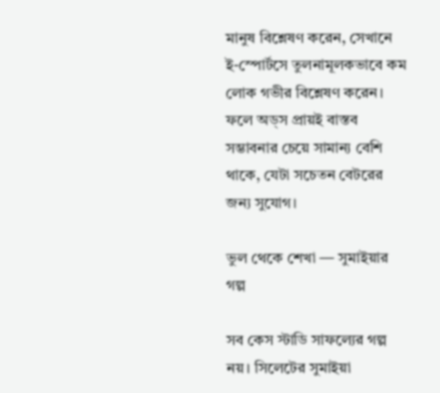মানুষ বিশ্লেষণ করেন, সেখানে ই-স্পোর্টসে তুলনামূলকভাবে কম লোক গভীর বিশ্লেষণ করেন। ফলে অড্স প্রায়ই বাস্তব সম্ভাবনার চেয়ে সামান্য বেশি থাকে, যেটা সচেতন বেটরের জন্য সুযোগ।

ভুল থেকে শেখা — সুমাইয়ার গল্প

সব কেস স্টাডি সাফল্যের গল্প নয়। সিলেটের সুমাইয়া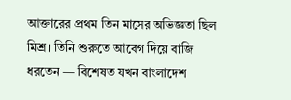আক্তারের প্রথম তিন মাসের অভিজ্ঞতা ছিল মিশ্র। তিনি শুরুতে আবেগ দিয়ে বাজি ধরতেন — বিশেষত যখন বাংলাদেশ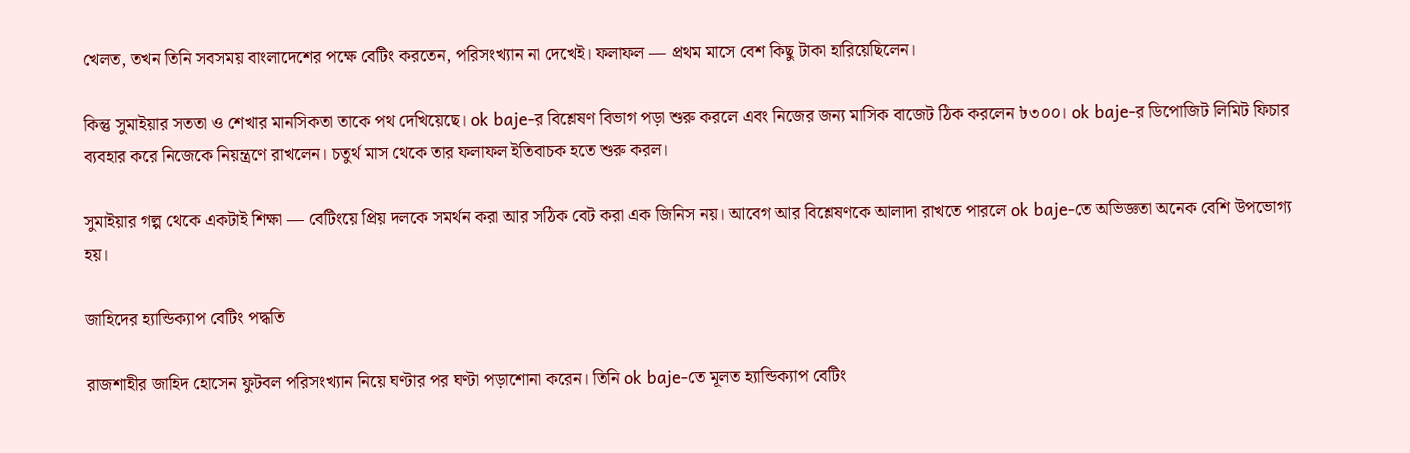খেলত, তখন তিনি সবসময় বাংলাদেশের পক্ষে বেটিং করতেন, পরিসংখ্যান না দেখেই। ফলাফল — প্রথম মাসে বেশ কিছু টাকা হারিয়েছিলেন।

কিন্তু সুমাইয়ার সততা ও শেখার মানসিকতা তাকে পথ দেখিয়েছে। ok baje-র বিশ্লেষণ বিভাগ পড়া শুরু করলে এবং নিজের জন্য মাসিক বাজেট ঠিক করলেন ৳৩০০। ok baje-র ডিপোজিট লিমিট ফিচার ব্যবহার করে নিজেকে নিয়ন্ত্রণে রাখলেন। চতুর্থ মাস থেকে তার ফলাফল ইতিবাচক হতে শুরু করল।

সুমাইয়ার গল্প থেকে একটাই শিক্ষা — বেটিংয়ে প্রিয় দলকে সমর্থন করা আর সঠিক বেট করা এক জিনিস নয়। আবেগ আর বিশ্লেষণকে আলাদা রাখতে পারলে ok baje-তে অভিজ্ঞতা অনেক বেশি উপভোগ্য হয়।

জাহিদের হ্যান্ডিক্যাপ বেটিং পদ্ধতি

রাজশাহীর জাহিদ হোসেন ফুটবল পরিসংখ্যান নিয়ে ঘণ্টার পর ঘণ্টা পড়াশোনা করেন। তিনি ok baje-তে মূলত হ্যান্ডিক্যাপ বেটিং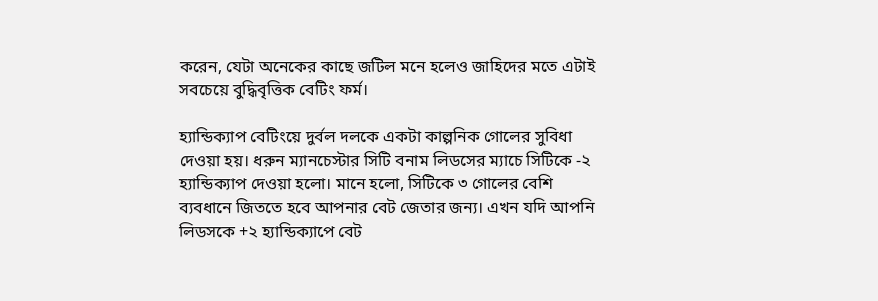করেন, যেটা অনেকের কাছে জটিল মনে হলেও জাহিদের মতে এটাই সবচেয়ে বুদ্ধিবৃত্তিক বেটিং ফর্ম।

হ্যান্ডিক্যাপ বেটিংয়ে দুর্বল দলকে একটা কাল্পনিক গোলের সুবিধা দেওয়া হয়। ধরুন ম্যানচেস্টার সিটি বনাম লিডসের ম্যাচে সিটিকে -২ হ্যান্ডিক্যাপ দেওয়া হলো। মানে হলো, সিটিকে ৩ গোলের বেশি ব্যবধানে জিততে হবে আপনার বেট জেতার জন্য। এখন যদি আপনি লিডসকে +২ হ্যান্ডিক্যাপে বেট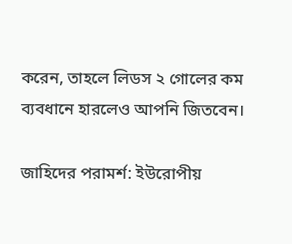করেন, তাহলে লিডস ২ গোলের কম ব্যবধানে হারলেও আপনি জিতবেন।

জাহিদের পরামর্শ: ইউরোপীয়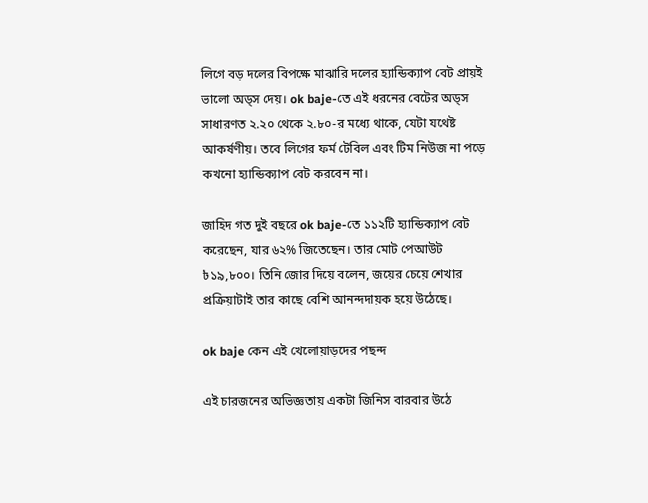লিগে বড় দলের বিপক্ষে মাঝারি দলের হ্যান্ডিক্যাপ বেট প্রায়ই ভালো অড্স দেয়। ok baje-তে এই ধরনের বেটের অড্স সাধারণত ২.২০ থেকে ২.৮০-র মধ্যে থাকে, যেটা যথেষ্ট আকর্ষণীয়। তবে লিগের ফর্ম টেবিল এবং টিম নিউজ না পড়ে কখনো হ্যান্ডিক্যাপ বেট করবেন না।

জাহিদ গত দুই বছরে ok baje-তে ১১২টি হ্যান্ডিক্যাপ বেট করেছেন, যার ৬২% জিতেছেন। তার মোট পেআউট ৳১৯,৮০০। তিনি জোর দিয়ে বলেন, জয়ের চেয়ে শেখার প্রক্রিয়াটাই তার কাছে বেশি আনন্দদায়ক হয়ে উঠেছে।

ok baje কেন এই খেলোয়াড়দের পছন্দ

এই চারজনের অভিজ্ঞতায় একটা জিনিস বারবার উঠে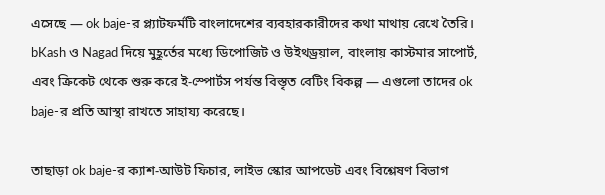এসেছে — ok baje-র প্ল্যাটফর্মটি বাংলাদেশের ব্যবহারকারীদের কথা মাথায় রেখে তৈরি। bKash ও Nagad দিয়ে মুহূর্তের মধ্যে ডিপোজিট ও উইথড্রয়াল, বাংলায় কাস্টমার সাপোর্ট, এবং ক্রিকেট থেকে শুরু করে ই-স্পোর্টস পর্যন্ত বিস্তৃত বেটিং বিকল্প — এগুলো তাদের ok baje-র প্রতি আস্থা রাখতে সাহায্য করেছে।

তাছাড়া ok baje-র ক্যাশ-আউট ফিচার, লাইভ স্কোর আপডেট এবং বিশ্লেষণ বিভাগ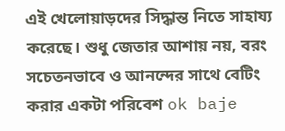এই খেলোয়াড়দের সিদ্ধান্ত নিতে সাহায্য করেছে। শুধু জেতার আশায় নয়, বরং সচেতনভাবে ও আনন্দের সাথে বেটিং করার একটা পরিবেশ ok baje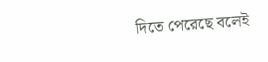দিতে পেরেছে বলেই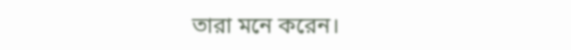তারা মনে করেন।